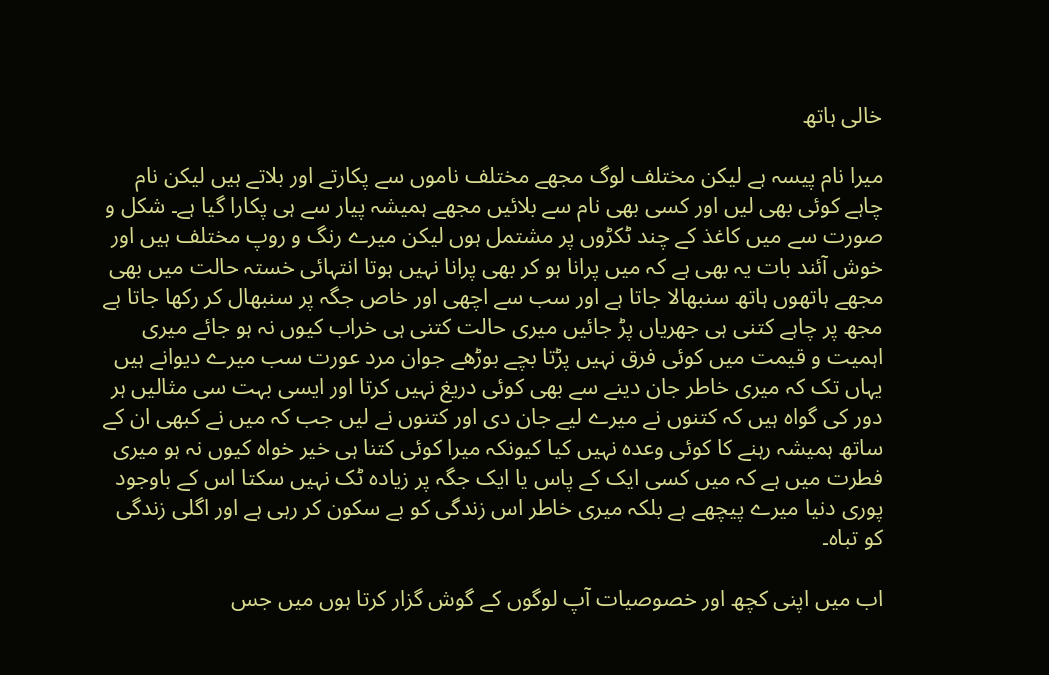خالی ہاتھ

میرا نام پیسہ ہے لیکن مختلف لوگ مجھے مختلف ناموں سے پکارتے اور بلاتے ہیں لیکن نام چاہے کوئی بھی لیں اور کسی بھی نام سے بلائیں مجھے ہمیشہ پیار سے ہی پکارا گیا ہے۔ شکل و صورت سے میں کاغذ کے چند ٹکڑوں پر مشتمل ہوں لیکن میرے رنگ و روپ مختلف ہیں اور خوش آئند بات یہ بھی ہے کہ میں پرانا ہو کر بھی پرانا نہیں ہوتا انتہائی خستہ حالت میں بھی مجھے ہاتھوں ہاتھ سنبھالا جاتا ہے اور سب سے اچھی اور خاص جگہ پر سنبھال کر رکھا جاتا ہے مجھ پر چاہے کتنی ہی جھریاں پڑ جائیں میری حالت کتنی ہی خراب کیوں نہ ہو جائے میری اہمیت و قیمت میں کوئی فرق نہیں پڑتا بچے بوڑھے جوان مرد عورت سب میرے دیوانے ہیں یہاں تک کہ میری خاطر جان دینے سے بھی کوئی دریغ نہیں کرتا اور ایسی بہت سی مثالیں ہر دور کی گواہ ہیں کہ کتنوں نے میرے لیے جان دی اور کتنوں نے لیں جب کہ میں نے کبھی ان کے ساتھ ہمیشہ رہنے کا کوئی وعدہ نہیں کیا کیونکہ میرا کوئی کتنا ہی خیر خواہ کیوں نہ ہو میری فطرت میں ہے کہ میں کسی ایک کے پاس یا ایک جگہ پر زیادہ ٹک نہیں سکتا اس کے باوجود پوری دنیا میرے پیچھے ہے بلکہ میری خاطر اس زندگی کو بے سکون کر رہی ہے اور اگلی زندگی کو تباہ۔

اب میں اپنی کچھ اور خصوصیات آپ لوگوں کے گوش گزار کرتا ہوں میں جس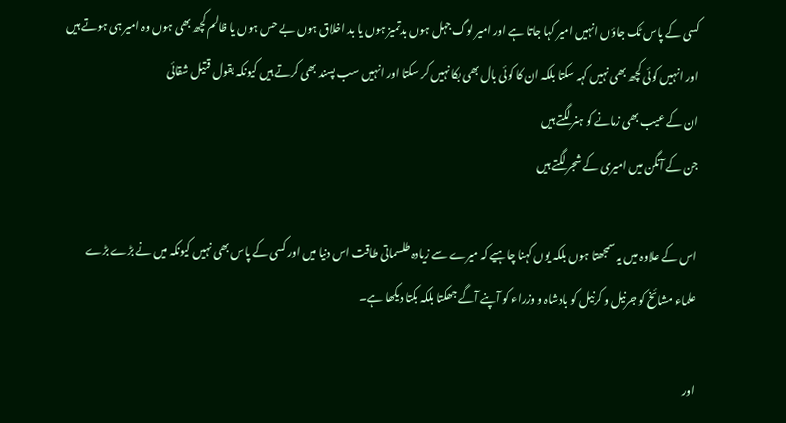کسی کے پاس ٹک جاؤں انہیں امیر کہا جاتا ہے اور امیر لوگ جہل ہوں بدتمیز ہوں یا بد اخلاق ہوں بے حس ہوں یا ظالم کچھ بھی ہوں وہ امیر ہی ہوتے ہیں اور انہیں کوئی کچھ بھی نہیں کہہ سکتا بلکہ ان کا کوئی بال بھی بکا نہیں کر سکتا اور انہیں سب پسند بھی کرتے ہیں کیونکہ بقول قتیل شقائی
ان کے عیب بھی زمانے کو ہنر لگتے ہیں
جن کے آنگن میں امیری کے شجر لگتے ہیں

اس کے علاوہ میں یہ سمجھتا ہوں بلکہ یوں کہنا چاہیے کہ میرے سے زیادہ طلسماتی طاقت اس دنیا میں اور کسی کے پاس بھی نہیں کیونکہ میں نے بڑے بڑے علماء مشائخ کو جرنیل و کرنیل کو بادشاہ و وزراء کو آپنے آگے جھکتا بلکہ بکتا دیکھا ہے۔

اور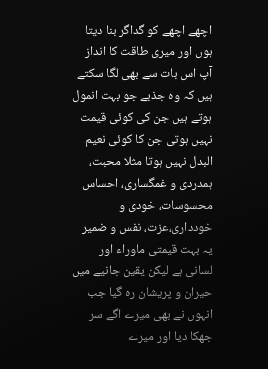اچھے اچھے کو گداگر بنا دیتا ہوں اور میری طاقت کا انداز آپ اس بات سے بھی لگا سکتے ہیں کہ وہ جذبے جو بہت انمول ہوتے ہیں جن کی کوئی قیمت نہیں ہوتی جن کا کوئی نعیم البدل نہیں ہوتا مثلا محبت، ہمدردی و غمگساری، احساس محسوسات، خودی و خودداری،عزت، نفس و ضمیر یہ بہت قیمتی ماوراء اور لسانی ہے لیکن یقین جانیے میں حیران و پریشان رہ گیا جب انہوں نے بھی میرے اگے سر جھکا دیا اور میرے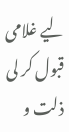لیے غلامی قبول کر لی ذلت و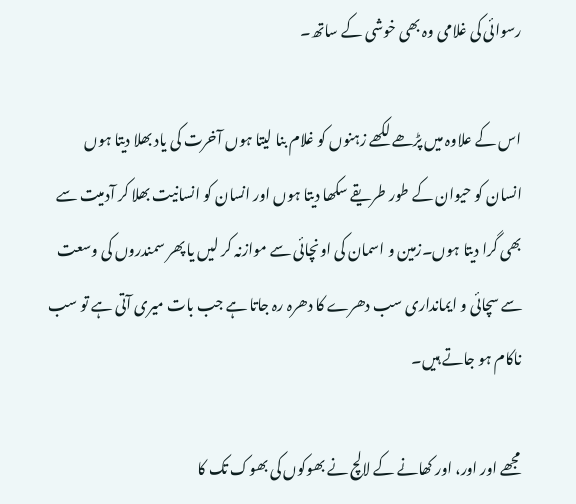رسوائی کی غلامی وہ بھی خوشی کے ساتھ۔

اس کے علاوہ میں پڑھے لکھے زہنوں کو غلام بنا لیتا ہوں آخرت کی یاد بھلا دیتا ہوں انسان کو حیوان کے طور طریقے سکھا دیتا ہوں اور انسان کو انسانیت بھلا کر آدمیت سے بھی گرا دیتا ہوں۔زمین و اسمان کی اونچائی سے موازنہ کر لیں یا پھر سمندروں کی وسعت سے سچائی و ایمانداری سب دھرے کا دھرہ رہ جاتا ہے جب بات میری آتی ہے تو سب ناکام ہو جاتے ہیں۔

مجھے اور اور، اور کھانے کے لالچ نے بھوکوں کی بھوک تک کا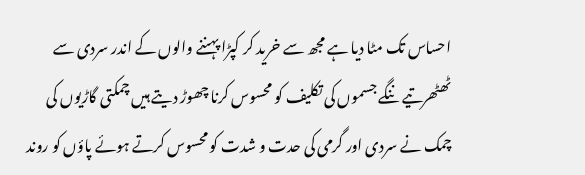احساس تک مٹا دیا ہے مجھ سے خرید کر کپڑا پہننے والوں کے اندر سردی سے ٹھٹھرتیے ننگے جسموں کی تکلیف کو محسوس کرنا چھوڑ دیتے ہیں چمکتی گاڑیوں کی چمک نے سردی اور گرمی کی حدت و شدت کو محسوس کرتے ہوئے پاؤں کو روند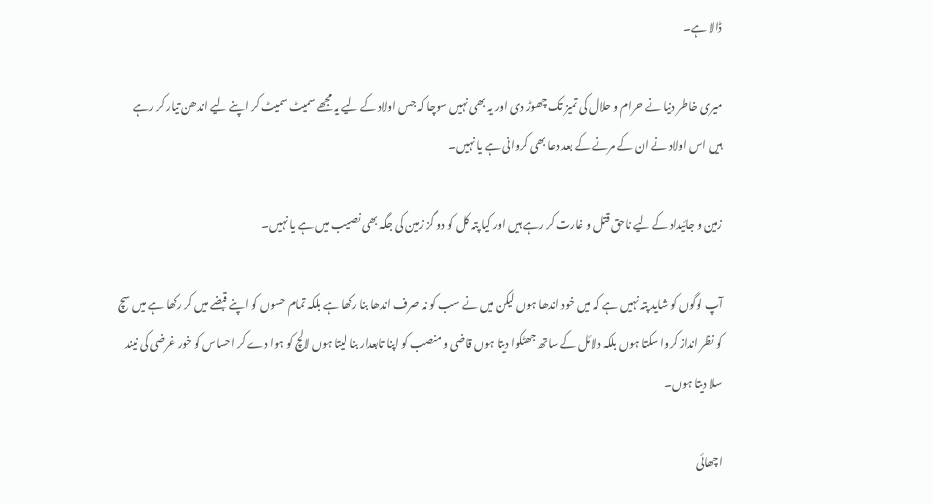ڈالا ہے۔

میری خاطر دنیا نے حرام و حلال کی تمیز تک چھوڑ دی اور یہ بھی نہیں سوچا کہ جس اولاد کے لیے یہ مجھے سمیٹ سمیٹ کر اپنے لیے اندھن تیار کر رہے ہیں اس اولاد نے ان کے مرنے کے بعد دعا بھی کروانی ہے یا نہیں۔

زمین و جائیداد کے لیے ناحق قتل و غارت کر رہے ہیں اور کیا پتہ کل کو دو گز زمین کی جگہ بھی نصیب میں ہے یا نہیں۔

آپ لوگوں کو شاید پتہ نہیں ہے کہ میں خود اندھا ہوں لیکن میں نے سب کو نہ صرف اندھا بنا رکھا ہے بلکہ تمام حسوں کو اپنے قبضے میں کر رکھا ہے میں سچ کو نظر انداز کروا سکتا ہوں بلکہ دلائل کے ساتھ جھٹکوا دیتا ہوں قاضی و منصب کو اپنا تابعدار بنا لیتا ہوں لالچ کو ہوا دے کر احساس کو خور غرضی کی نیند سلا دیتا ہوں۔

اچھائی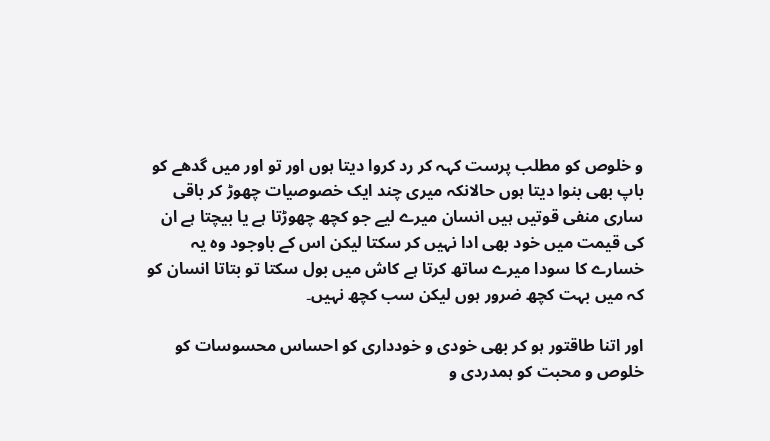و خلوص کو مطلب پرست کہہ کر رد کروا دیتا ہوں اور تو اور میں گدھے کو باپ بھی بنوا دیتا ہوں حالانکہ میری چند ایک خصوصیات چھوڑ کر باقی ساری منفی قوتیں ہیں انسان میرے لیے جو کچھ چھوڑتا ہے یا بیچتا ہے ان کی قیمت میں خود بھی ادا نہیں کر سکتا لیکن اس کے باوجود وہ یہ خسارے کا سودا میرے ساتھ کرتا ہے کاش میں بول سکتا تو بتاتا انسان کو کہ میں بہت کچھ ضرور ہوں لیکن سب کچھ نہیں۔

اور اتنا طاقتور ہو کر بھی خودی و خودداری کو احساس محسوسات کو خلوص و محبت کو ہمدردی و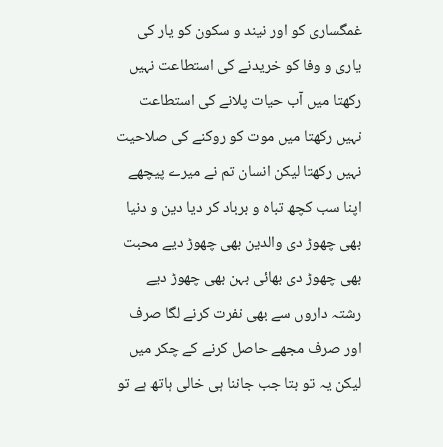غمگساری کو اور نیند و سکون کو یار کی یاری و وفا کو خریدنے کی استطاعت نہیں رکھتا میں آب حیات پلانے کی استطاعت نہیں رکھتا میں موت کو روکنے کی صلاحیت نہیں رکھتا لیکن انسان تم نے میرے پیچھے اپنا سب کچھ تباہ و برباد کر دیا دین و دنیا بھی چھوڑ دی والدین بھی چھوڑ دیے محبت بھی چھوڑ دی بھائی بہن بھی چھوڑ دیے رشتہ داروں سے بھی نفرت کرنے لگا صرف اور صرف مجھے حاصل کرنے کے چکر میں لیکن یہ تو بتا جب جاننا ہی خالی ہاتھ ہے تو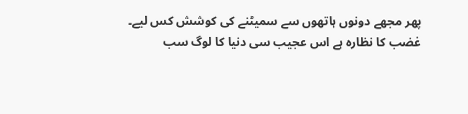پھر مجھے دونوں ہاتھوں سے سمیٹنے کی کوشش کس لیے۔
غضب کا نظارہ ہے اس عجیب سی دنیا کا لوگ سب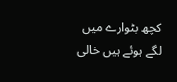کچھ بٹوارے میں لگے ہوئے ہیں خالی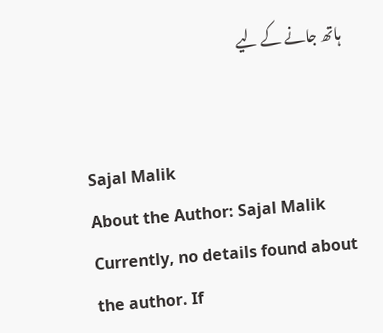ہاتھ جانے کے لیے


Sajal Malik
About the Author: Sajal Malik Currently, no details found about the author. If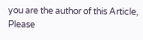you are the author of this Article, Please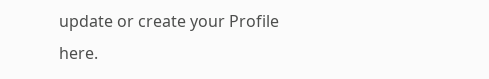update or create your Profile here.